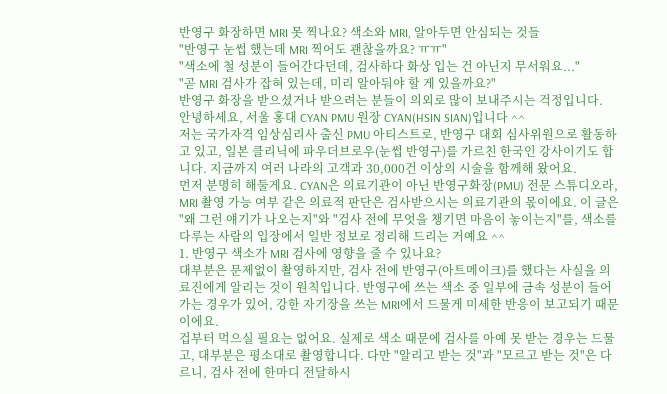반영구 화장하면 MRI 못 찍나요? 색소와 MRI, 알아두면 안심되는 것들
"반영구 눈썹 했는데 MRI 찍어도 괜찮을까요? ㅠㅠ"
"색소에 철 성분이 들어간다던데, 검사하다 화상 입는 건 아닌지 무서워요..."
"곧 MRI 검사가 잡혀 있는데, 미리 알아둬야 할 게 있을까요?"
반영구 화장을 받으셨거나 받으려는 분들이 의외로 많이 보내주시는 걱정입니다.
안녕하세요, 서울 홍대 CYAN PMU 원장 CYAN(HSIN SIAN)입니다 ^^
저는 국가자격 임상심리사 출신 PMU 아티스트로, 반영구 대회 심사위원으로 활동하고 있고, 일본 클리닉에 파우더브로우(눈썹 반영구)를 가르친 한국인 강사이기도 합니다. 지금까지 여러 나라의 고객과 30,000건 이상의 시술을 함께해 왔어요.
먼저 분명히 해둘게요. CYAN은 의료기관이 아닌 반영구화장(PMU) 전문 스튜디오라, MRI 촬영 가능 여부 같은 의료적 판단은 검사받으시는 의료기관의 몫이에요. 이 글은 "왜 그런 얘기가 나오는지"와 "검사 전에 무엇을 챙기면 마음이 놓이는지"를, 색소를 다루는 사람의 입장에서 일반 정보로 정리해 드리는 거예요 ^^
1. 반영구 색소가 MRI 검사에 영향을 줄 수 있나요?
대부분은 문제없이 촬영하지만, 검사 전에 반영구(아트메이크)를 했다는 사실을 의료진에게 알리는 것이 원칙입니다. 반영구에 쓰는 색소 중 일부에 금속 성분이 들어가는 경우가 있어, 강한 자기장을 쓰는 MRI에서 드물게 미세한 반응이 보고되기 때문이에요.
겁부터 먹으실 필요는 없어요. 실제로 색소 때문에 검사를 아예 못 받는 경우는 드물고, 대부분은 평소대로 촬영합니다. 다만 "알리고 받는 것"과 "모르고 받는 것"은 다르니, 검사 전에 한마디 전달하시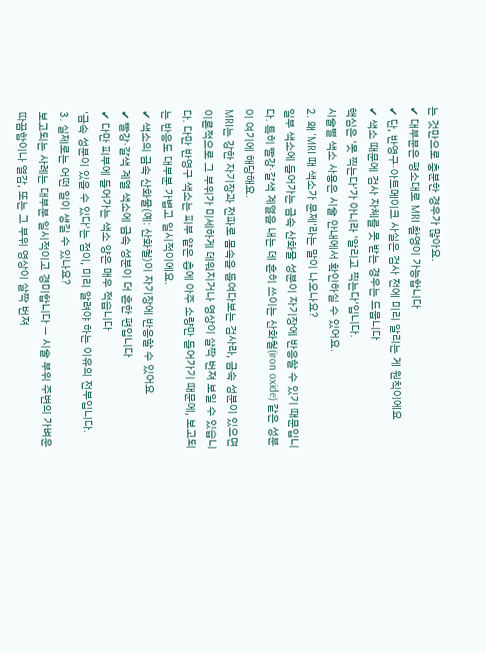는 것만으로 충분한 경우가 많아요.
✔ 대부분은 평소대로 MRI 촬영이 가능합니다
✔ 단, 반영구·아트메이크 사실은 검사 전에 미리 알리는 게 원칙이에요
✔ 색소 때문에 검사 자체를 못 받는 경우는 드뭅니다
핵심은 '못 찍는다'가 아니라 '알리고 찍는다'입니다.
시술별 색소 사용은 시술 안내에서 확인하실 수 있어요.
2. 왜 'MRI 때 색소가 문제'라는 말이 나오나요?
일부 색소에 들어가는 금속 산화물 성분이 자기장에 반응할 수 있기 때문입니다. 특히 빨강·갈색 계열을 내는 데 흔히 쓰이는 산화철(iron oxide) 같은 성분이 여기에 해당해요.
MRI는 강한 자기장과 전파로 몸속을 들여다보는 검사라, 금속 성분이 있으면 이론적으로 그 부위가 미세하게 데워지거나 영상이 살짝 번져 보일 수 있습니다. 다만 반영구 색소는 피부 얕은 층에 아주 소량만 들어가기 때문에, 보고되는 반응도 대부분 가볍고 일시적이에요.
✔ 색소의 금속 산화물(예: 산화철)이 자기장에 반응할 수 있어요
✔ 빨강·갈색 계열 색소에 금속 성분이 더 흔한 편입니다
✔ 다만 피부에 들어가는 색소 양은 매우 적습니다
'금속 성분이 있을 수 있다'는 점이, 미리 알려야 하는 이유의 전부입니다.
3. 실제로는 어떤 일이 생길 수 있나요?
보고되는 사례는 대부분 일시적이고 경미합니다 — 시술 부위 주변의 가벼운 따끔함이나 열감, 또는 그 부위 영상이 살짝 번져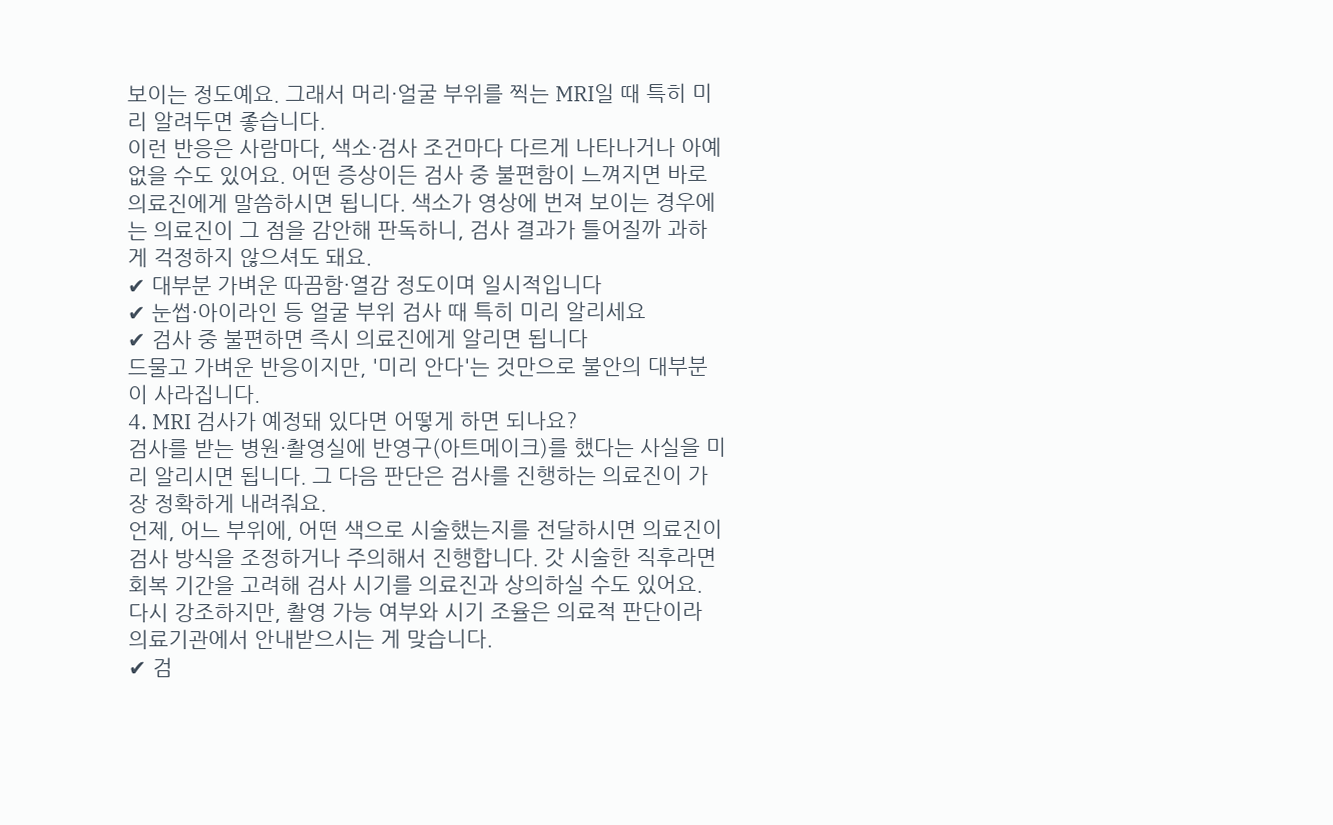보이는 정도예요. 그래서 머리·얼굴 부위를 찍는 MRI일 때 특히 미리 알려두면 좋습니다.
이런 반응은 사람마다, 색소·검사 조건마다 다르게 나타나거나 아예 없을 수도 있어요. 어떤 증상이든 검사 중 불편함이 느껴지면 바로 의료진에게 말씀하시면 됩니다. 색소가 영상에 번져 보이는 경우에는 의료진이 그 점을 감안해 판독하니, 검사 결과가 틀어질까 과하게 걱정하지 않으셔도 돼요.
✔ 대부분 가벼운 따끔함·열감 정도이며 일시적입니다
✔ 눈썹·아이라인 등 얼굴 부위 검사 때 특히 미리 알리세요
✔ 검사 중 불편하면 즉시 의료진에게 알리면 됩니다
드물고 가벼운 반응이지만, '미리 안다'는 것만으로 불안의 대부분이 사라집니다.
4. MRI 검사가 예정돼 있다면 어떻게 하면 되나요?
검사를 받는 병원·촬영실에 반영구(아트메이크)를 했다는 사실을 미리 알리시면 됩니다. 그 다음 판단은 검사를 진행하는 의료진이 가장 정확하게 내려줘요.
언제, 어느 부위에, 어떤 색으로 시술했는지를 전달하시면 의료진이 검사 방식을 조정하거나 주의해서 진행합니다. 갓 시술한 직후라면 회복 기간을 고려해 검사 시기를 의료진과 상의하실 수도 있어요. 다시 강조하지만, 촬영 가능 여부와 시기 조율은 의료적 판단이라 의료기관에서 안내받으시는 게 맞습니다.
✔ 검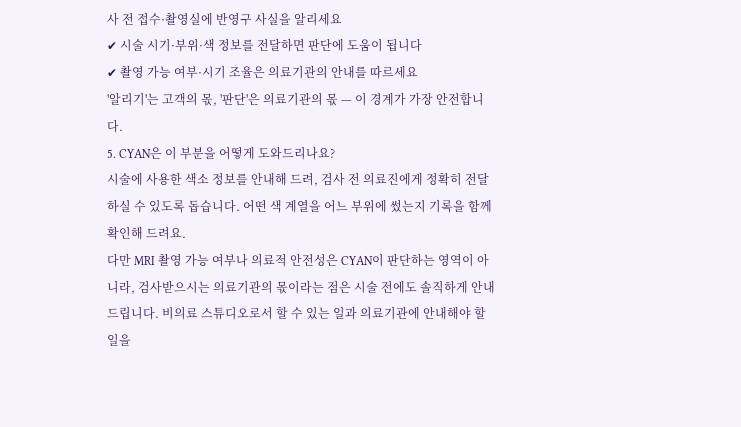사 전 접수·촬영실에 반영구 사실을 알리세요
✔ 시술 시기·부위·색 정보를 전달하면 판단에 도움이 됩니다
✔ 촬영 가능 여부·시기 조율은 의료기관의 안내를 따르세요
'알리기'는 고객의 몫, '판단'은 의료기관의 몫 — 이 경계가 가장 안전합니다.
5. CYAN은 이 부분을 어떻게 도와드리나요?
시술에 사용한 색소 정보를 안내해 드려, 검사 전 의료진에게 정확히 전달하실 수 있도록 돕습니다. 어떤 색 계열을 어느 부위에 썼는지 기록을 함께 확인해 드려요.
다만 MRI 촬영 가능 여부나 의료적 안전성은 CYAN이 판단하는 영역이 아니라, 검사받으시는 의료기관의 몫이라는 점은 시술 전에도 솔직하게 안내드립니다. 비의료 스튜디오로서 할 수 있는 일과 의료기관에 안내해야 할 일을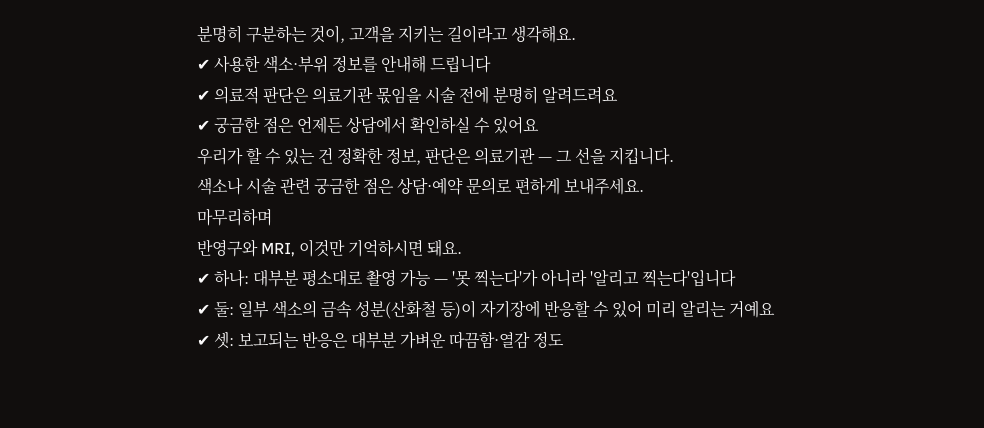분명히 구분하는 것이, 고객을 지키는 길이라고 생각해요.
✔ 사용한 색소·부위 정보를 안내해 드립니다
✔ 의료적 판단은 의료기관 몫임을 시술 전에 분명히 알려드려요
✔ 궁금한 점은 언제든 상담에서 확인하실 수 있어요
우리가 할 수 있는 건 정확한 정보, 판단은 의료기관 — 그 선을 지킵니다.
색소나 시술 관련 궁금한 점은 상담·예약 문의로 편하게 보내주세요.
마무리하며
반영구와 MRI, 이것만 기억하시면 돼요.
✔ 하나: 대부분 평소대로 촬영 가능 — '못 찍는다'가 아니라 '알리고 찍는다'입니다
✔ 둘: 일부 색소의 금속 성분(산화철 등)이 자기장에 반응할 수 있어 미리 알리는 거예요
✔ 셋: 보고되는 반응은 대부분 가벼운 따끔함·열감 정도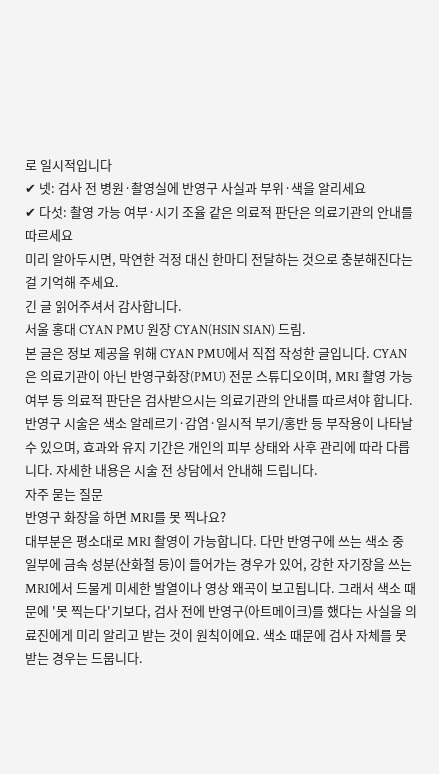로 일시적입니다
✔ 넷: 검사 전 병원·촬영실에 반영구 사실과 부위·색을 알리세요
✔ 다섯: 촬영 가능 여부·시기 조율 같은 의료적 판단은 의료기관의 안내를 따르세요
미리 알아두시면, 막연한 걱정 대신 한마디 전달하는 것으로 충분해진다는 걸 기억해 주세요.
긴 글 읽어주셔서 감사합니다.
서울 홍대 CYAN PMU 원장 CYAN(HSIN SIAN) 드림.
본 글은 정보 제공을 위해 CYAN PMU에서 직접 작성한 글입니다. CYAN은 의료기관이 아닌 반영구화장(PMU) 전문 스튜디오이며, MRI 촬영 가능 여부 등 의료적 판단은 검사받으시는 의료기관의 안내를 따르셔야 합니다. 반영구 시술은 색소 알레르기·감염·일시적 부기/홍반 등 부작용이 나타날 수 있으며, 효과와 유지 기간은 개인의 피부 상태와 사후 관리에 따라 다릅니다. 자세한 내용은 시술 전 상담에서 안내해 드립니다.
자주 묻는 질문
반영구 화장을 하면 MRI를 못 찍나요?
대부분은 평소대로 MRI 촬영이 가능합니다. 다만 반영구에 쓰는 색소 중 일부에 금속 성분(산화철 등)이 들어가는 경우가 있어, 강한 자기장을 쓰는 MRI에서 드물게 미세한 발열이나 영상 왜곡이 보고됩니다. 그래서 색소 때문에 '못 찍는다'기보다, 검사 전에 반영구(아트메이크)를 했다는 사실을 의료진에게 미리 알리고 받는 것이 원칙이에요. 색소 때문에 검사 자체를 못 받는 경우는 드뭅니다.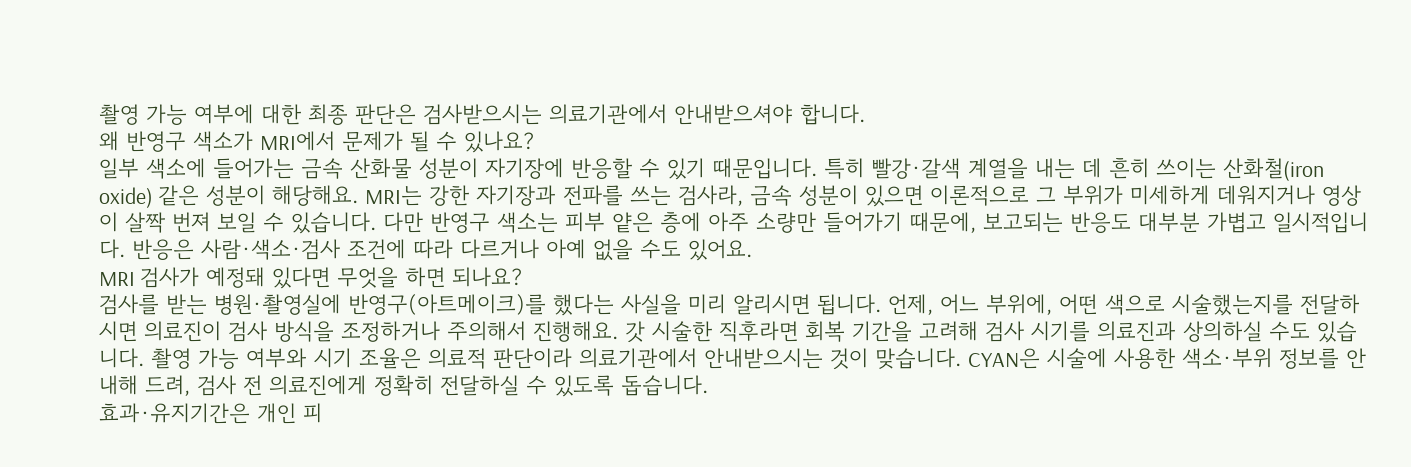촬영 가능 여부에 대한 최종 판단은 검사받으시는 의료기관에서 안내받으셔야 합니다.
왜 반영구 색소가 MRI에서 문제가 될 수 있나요?
일부 색소에 들어가는 금속 산화물 성분이 자기장에 반응할 수 있기 때문입니다. 특히 빨강·갈색 계열을 내는 데 흔히 쓰이는 산화철(iron oxide) 같은 성분이 해당해요. MRI는 강한 자기장과 전파를 쓰는 검사라, 금속 성분이 있으면 이론적으로 그 부위가 미세하게 데워지거나 영상이 살짝 번져 보일 수 있습니다. 다만 반영구 색소는 피부 얕은 층에 아주 소량만 들어가기 때문에, 보고되는 반응도 대부분 가볍고 일시적입니다. 반응은 사람·색소·검사 조건에 따라 다르거나 아예 없을 수도 있어요.
MRI 검사가 예정돼 있다면 무엇을 하면 되나요?
검사를 받는 병원·촬영실에 반영구(아트메이크)를 했다는 사실을 미리 알리시면 됩니다. 언제, 어느 부위에, 어떤 색으로 시술했는지를 전달하시면 의료진이 검사 방식을 조정하거나 주의해서 진행해요. 갓 시술한 직후라면 회복 기간을 고려해 검사 시기를 의료진과 상의하실 수도 있습니다. 촬영 가능 여부와 시기 조율은 의료적 판단이라 의료기관에서 안내받으시는 것이 맞습니다. CYAN은 시술에 사용한 색소·부위 정보를 안내해 드려, 검사 전 의료진에게 정확히 전달하실 수 있도록 돕습니다.
효과·유지기간은 개인 피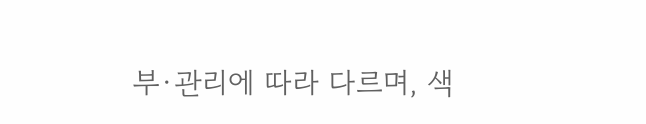부·관리에 따라 다르며, 색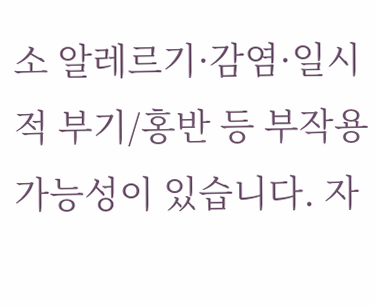소 알레르기·감염·일시적 부기/홍반 등 부작용 가능성이 있습니다. 자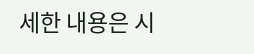세한 내용은 시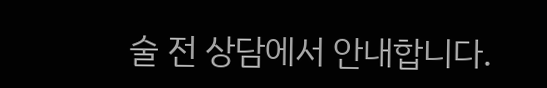술 전 상담에서 안내합니다.